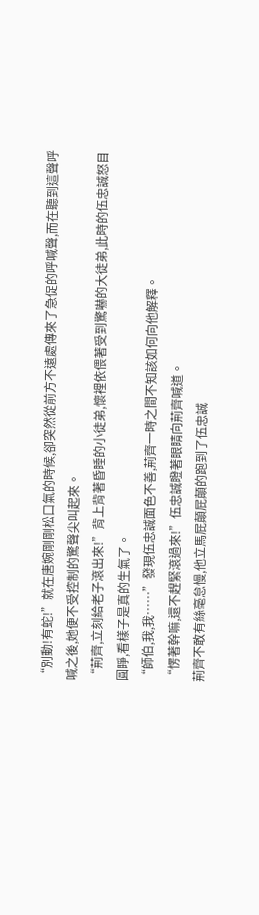“別動!有蛇!”就在唐婉剛剛松口氣的時候,卻突然從前方不遠處傳來了急促的呼喊聲,而在聽到這聲呼喊之後,她便不受控制的驚聲尖叫起來。
“荊齊,立刻給老子滾出來!”背上背著昏睡的小徒弟,懷裡依偎著受到驚嚇的大徒弟,此時的伍忠誠怒目圓睜,看樣子是真的生氣了。
“師伯,我,我……”發現伍忠誠面色不善,荊齊一時之間不知該如何向他解釋。
“愣著幹嘛,還不趕緊滾過來!”伍忠誠瞪著眼睛向荊齊喊道。
荊齊不敢有絲毫怠慢,他立馬屁顛屁顛的跑到了伍忠誠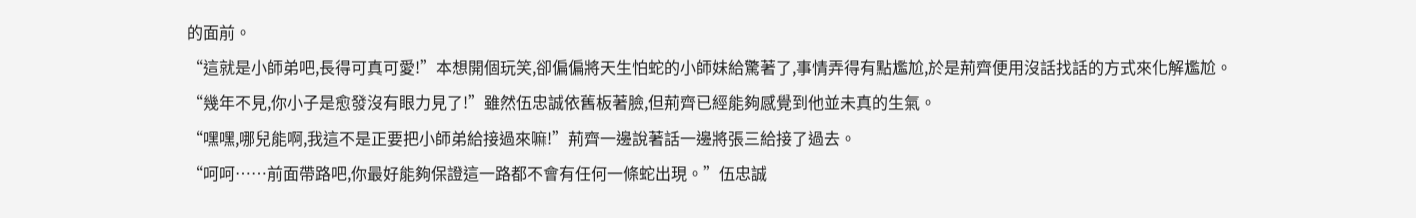的面前。
“這就是小師弟吧,長得可真可愛!”本想開個玩笑,卻偏偏將天生怕蛇的小師妹給驚著了,事情弄得有點尷尬,於是荊齊便用沒話找話的方式來化解尷尬。
“幾年不見,你小子是愈發沒有眼力見了!”雖然伍忠誠依舊板著臉,但荊齊已經能夠感覺到他並未真的生氣。
“嘿嘿,哪兒能啊,我這不是正要把小師弟給接過來嘛!”荊齊一邊說著話一邊將張三給接了過去。
“呵呵……前面帶路吧,你最好能夠保證這一路都不會有任何一條蛇出現。”伍忠誠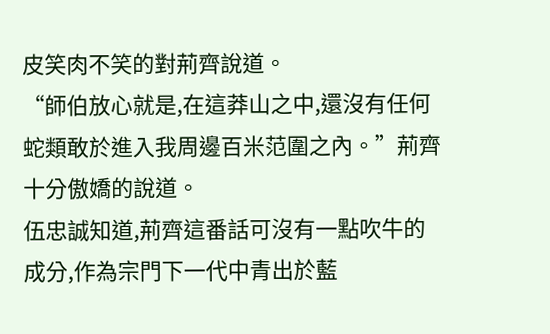皮笑肉不笑的對荊齊說道。
“師伯放心就是,在這莽山之中,還沒有任何蛇類敢於進入我周邊百米范圍之內。”荊齊十分傲嬌的說道。
伍忠誠知道,荊齊這番話可沒有一點吹牛的成分,作為宗門下一代中青出於藍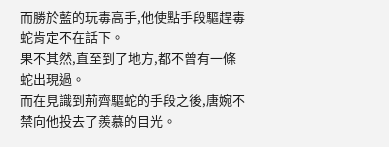而勝於藍的玩毒高手,他使點手段驅趕毒蛇肯定不在話下。
果不其然,直至到了地方,都不曾有一條蛇出現過。
而在見識到荊齊驅蛇的手段之後,唐婉不禁向他投去了羨慕的目光。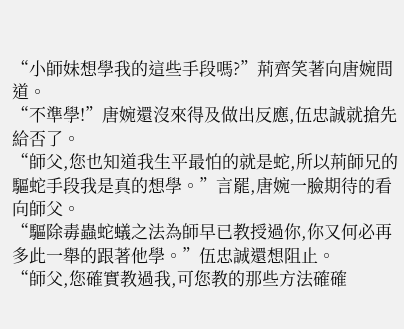“小師妹想學我的這些手段嗎?”荊齊笑著向唐婉問道。
“不準學!”唐婉還沒來得及做出反應,伍忠誠就搶先給否了。
“師父,您也知道我生平最怕的就是蛇,所以荊師兄的驅蛇手段我是真的想學。”言罷,唐婉一臉期待的看向師父。
“驅除毒蟲蛇蟻之法為師早已教授過你,你又何必再多此一舉的跟著他學。”伍忠誠還想阻止。
“師父,您確實教過我,可您教的那些方法確確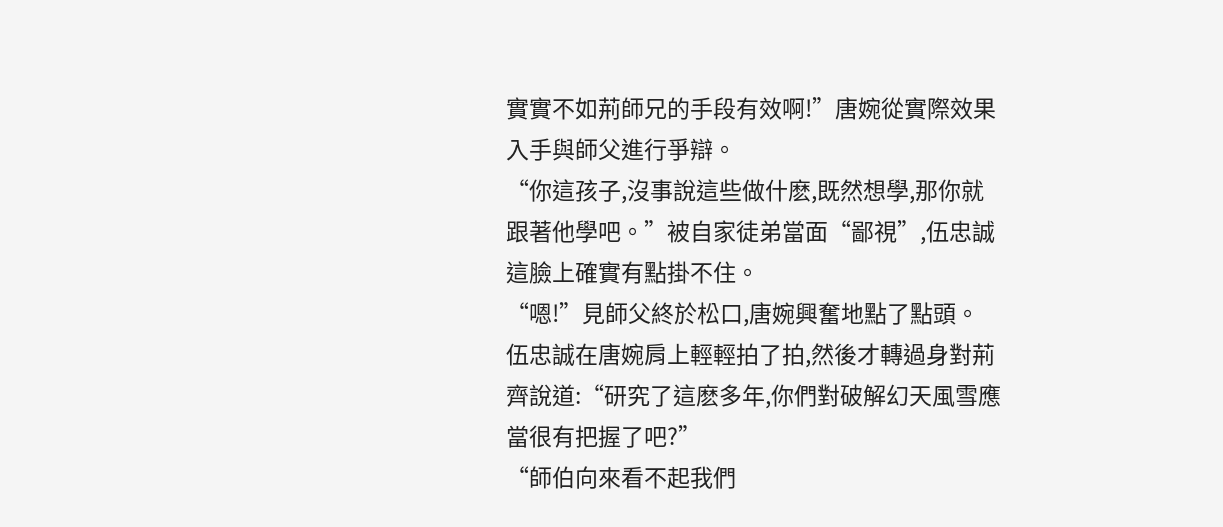實實不如荊師兄的手段有效啊!”唐婉從實際效果入手與師父進行爭辯。
“你這孩子,沒事說這些做什麽,既然想學,那你就跟著他學吧。”被自家徒弟當面“鄙視”,伍忠誠這臉上確實有點掛不住。
“嗯!”見師父終於松口,唐婉興奮地點了點頭。
伍忠誠在唐婉肩上輕輕拍了拍,然後才轉過身對荊齊說道:“研究了這麽多年,你們對破解幻天風雪應當很有把握了吧?”
“師伯向來看不起我們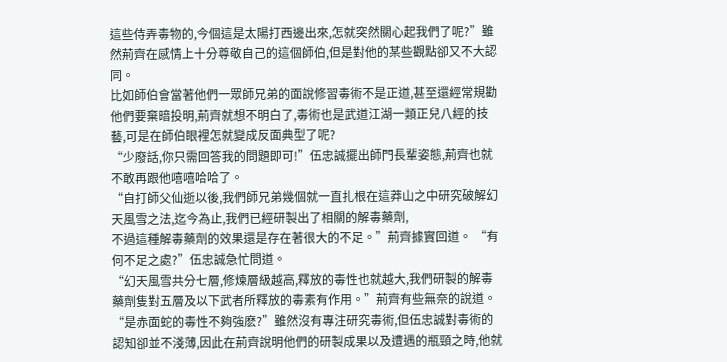這些侍弄毒物的,今個這是太陽打西邊出來,怎就突然關心起我們了呢?”雖然荊齊在感情上十分尊敬自己的這個師伯,但是對他的某些觀點卻又不大認同。
比如師伯會當著他們一眾師兄弟的面說修習毒術不是正道,甚至還經常規勸他們要棄暗投明,荊齊就想不明白了,毒術也是武道江湖一類正兒八經的技藝,可是在師伯眼裡怎就變成反面典型了呢?
“少廢話,你只需回答我的問題即可!”伍忠誠擺出師門長輩姿態,荊齊也就不敢再跟他嘻嘻哈哈了。
“自打師父仙逝以後,我們師兄弟幾個就一直扎根在這莽山之中研究破解幻天風雪之法,迄今為止,我們已經研製出了相關的解毒藥劑,
不過這種解毒藥劑的效果還是存在著很大的不足。”荊齊據實回道。 “有何不足之處?”伍忠誠急忙問道。
“幻天風雪共分七層,修煉層級越高,釋放的毒性也就越大,我們研製的解毒藥劑隻對五層及以下武者所釋放的毒素有作用。”荊齊有些無奈的說道。
“是赤面蛇的毒性不夠強麽?”雖然沒有專注研究毒術,但伍忠誠對毒術的認知卻並不淺薄,因此在荊齊說明他們的研製成果以及遭遇的瓶頸之時,他就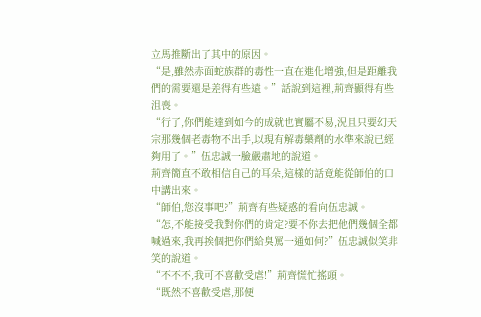立馬推斷出了其中的原因。
“是,雖然赤面蛇族群的毒性一直在進化增強,但是距離我們的需要還是差得有些遠。”話說到這裡,荊齊顯得有些沮喪。
“行了,你們能達到如今的成就也實屬不易,況且只要幻天宗那幾個老毒物不出手,以現有解毒藥劑的水準來說已經夠用了。”伍忠誠一臉嚴肅地的說道。
荊齊簡直不敢相信自己的耳朵,這樣的話竟能從師伯的口中講出來。
“師伯,您沒事吧?”荊齊有些疑惑的看向伍忠誠。
“怎,不能接受我對你們的肯定?要不你去把他們幾個全都喊過來,我再挨個把你們給臭罵一通如何?”伍忠誠似笑非笑的說道。
“不不不,我可不喜歡受虐!”荊齊慌忙搖頭。
“既然不喜歡受虐,那便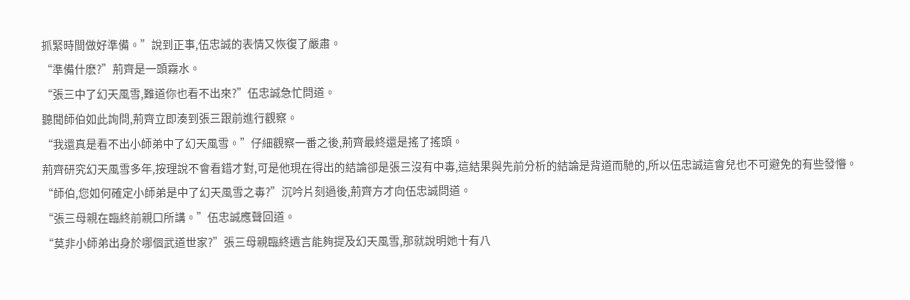抓緊時間做好準備。”說到正事,伍忠誠的表情又恢復了嚴肅。
“準備什麽?”荊齊是一頭霧水。
“張三中了幻天風雪,難道你也看不出來?”伍忠誠急忙問道。
聽聞師伯如此詢問,荊齊立即湊到張三跟前進行觀察。
“我還真是看不出小師弟中了幻天風雪。”仔細觀察一番之後,荊齊最終還是搖了搖頭。
荊齊研究幻天風雪多年,按理說不會看錯才對,可是他現在得出的結論卻是張三沒有中毒,這結果與先前分析的結論是背道而馳的,所以伍忠誠這會兒也不可避免的有些發懵。
“師伯,您如何確定小師弟是中了幻天風雪之毒?”沉吟片刻過後,荊齊方才向伍忠誠問道。
“張三母親在臨終前親口所講。”伍忠誠應聲回道。
“莫非小師弟出身於哪個武道世家?”張三母親臨終遺言能夠提及幻天風雪,那就說明她十有八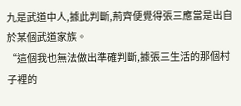九是武道中人,據此判斷,荊齊便覺得張三應當是出自於某個武道家族。
“這個我也無法做出準確判斷,據張三生活的那個村子裡的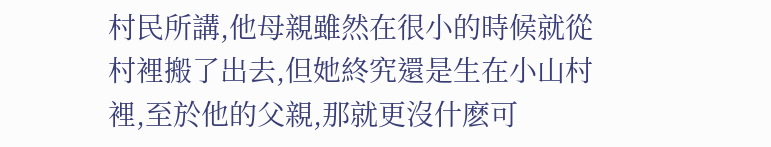村民所講,他母親雖然在很小的時候就從村裡搬了出去,但她終究還是生在小山村裡,至於他的父親,那就更沒什麽可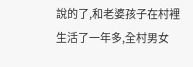說的了,和老婆孩子在村裡生活了一年多,全村男女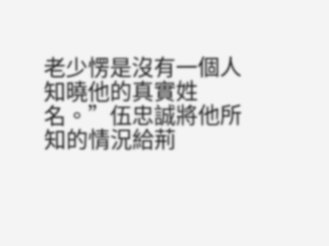老少愣是沒有一個人知曉他的真實姓名。”伍忠誠將他所知的情況給荊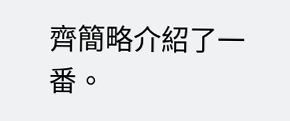齊簡略介紹了一番。